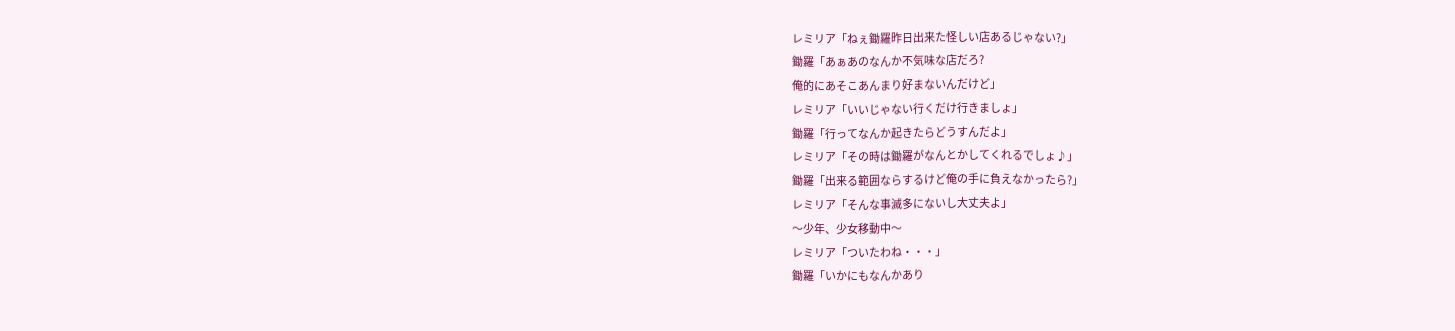レミリア「ねぇ鋤羅昨日出来た怪しい店あるじゃない?」
鋤羅「あぁあのなんか不気味な店だろ?
俺的にあそこあんまり好まないんだけど」
レミリア「いいじゃない行くだけ行きましょ」
鋤羅「行ってなんか起きたらどうすんだよ」
レミリア「その時は鋤羅がなんとかしてくれるでしょ♪」
鋤羅「出来る範囲ならするけど俺の手に負えなかったら?」
レミリア「そんな事滅多にないし大丈夫よ」
〜少年、少女移動中〜
レミリア「ついたわね・・・」
鋤羅「いかにもなんかあり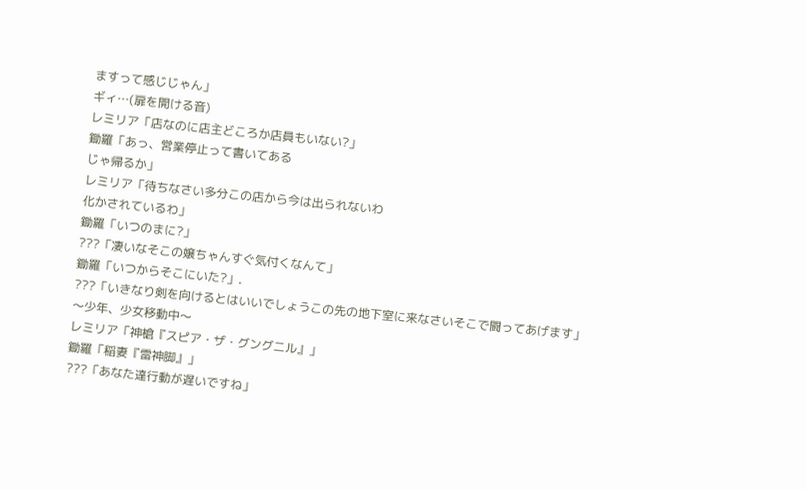ますって感じじゃん」
ギィ…(扉を開ける音)
レミリア「店なのに店主どころか店員もいない?」
鋤羅「あっ、営業停止って書いてある
じゃ帰るか」
レミリア「待ちなさい多分この店から今は出られないわ
化かされているわ」
鋤羅「いつのまに?」
???「凄いなそこの嬢ちゃんすぐ気付くなんて」
鋤羅「いつからそこにいた?」.
???「いきなり剣を向けるとはいいでしょうこの先の地下室に来なさいそこで闘ってあげます」
〜少年、少女移動中〜
レミリア「神槍『スピア・ザ・グングニル』」
鋤羅「稲妻『雷神脚』」
???「あなた達行動が遅いですね」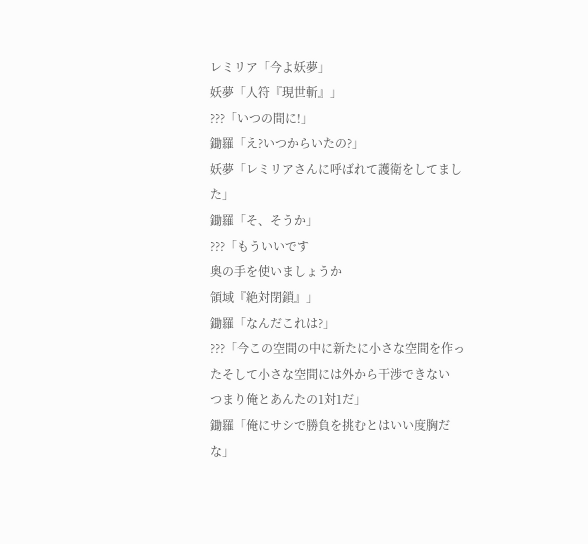レミリア「今よ妖夢」
妖夢「人符『現世斬』」
???「いつの間に!」
鋤羅「え?いつからいたの?」
妖夢「レミリアさんに呼ばれて護衛をしてました」
鋤羅「そ、そうか」
???「もういいです
奥の手を使いましょうか
領域『絶対閉鎖』」
鋤羅「なんだこれは?」
???「今この空間の中に新たに小さな空間を作ったそして小さな空間には外から干渉できない
つまり俺とあんたの1対1だ」
鋤羅「俺にサシで勝負を挑むとはいい度胸だな」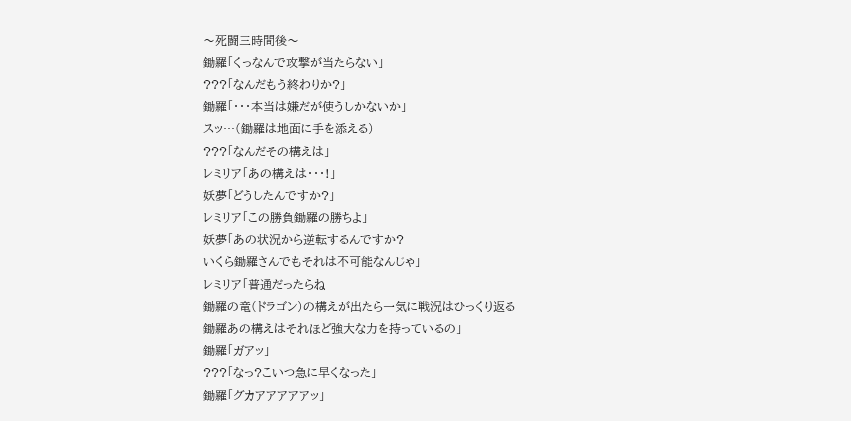〜死闘三時間後〜
鋤羅「くっなんで攻撃が当たらない」
???「なんだもう終わりか?」
鋤羅「・・・本当は嫌だが使うしかないか」
スッ…(鋤羅は地面に手を添える)
???「なんだその構えは」
レミリア「あの構えは・・・!」
妖夢「どうしたんですか?」
レミリア「この勝負鋤羅の勝ちよ」
妖夢「あの状況から逆転するんですか?
いくら鋤羅さんでもそれは不可能なんじゃ」
レミリア「普通だったらね
鋤羅の竜(ドラゴン)の構えが出たら一気に戦況はひっくり返る
鋤羅あの構えはそれほど強大な力を持っているの」
鋤羅「ガアッ」
???「なっ?こいつ急に早くなった」
鋤羅「グカアアアアアッ」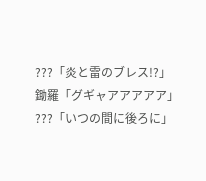???「炎と雷のブレス!?」
鋤羅「グギャアアアアア」
???「いつの間に後ろに」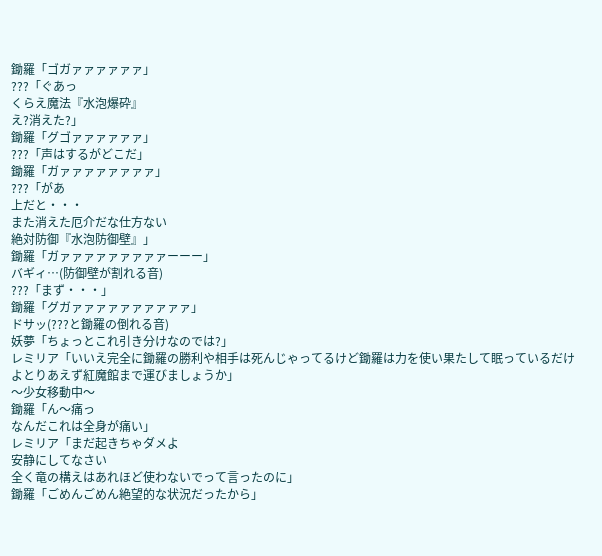鋤羅「ゴガァァァァァァ」
???「ぐあっ
くらえ魔法『水泡爆砕』
え?消えた?」
鋤羅「グゴァァァァァァ」
???「声はするがどこだ」
鋤羅「ガァァァァァァァァ」
???「があ
上だと・・・
また消えた厄介だな仕方ない
絶対防御『水泡防御壁』」
鋤羅「ガァァァァァァァァァーーー」
バギィ…(防御壁が割れる音)
???「まず・・・」
鋤羅「グガァァァァァァァァァァ」
ドサッ(???と鋤羅の倒れる音)
妖夢「ちょっとこれ引き分けなのでは?」
レミリア「いいえ完全に鋤羅の勝利や相手は死んじゃってるけど鋤羅は力を使い果たして眠っているだけよとりあえず紅魔館まで運びましょうか」
〜少女移動中〜
鋤羅「ん〜痛っ
なんだこれは全身が痛い」
レミリア「まだ起きちゃダメよ
安静にしてなさい
全く竜の構えはあれほど使わないでって言ったのに」
鋤羅「ごめんごめん絶望的な状況だったから」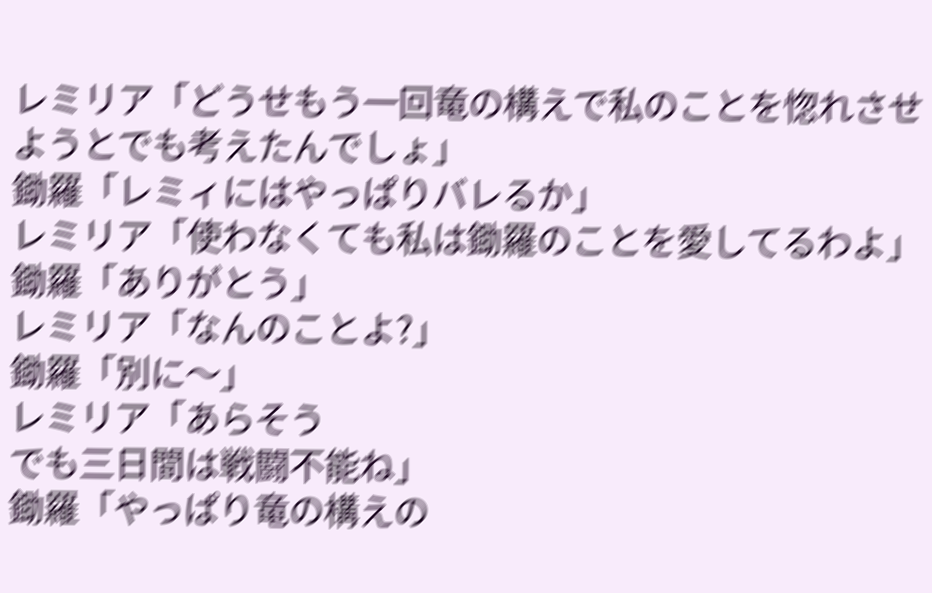レミリア「どうせもう一回竜の構えで私のことを惚れさせようとでも考えたんでしょ」
鋤羅「レミィにはやっぱりバレるか」
レミリア「使わなくても私は鋤羅のことを愛してるわよ」
鋤羅「ありがとう」
レミリア「なんのことよ?」
鋤羅「別に〜」
レミリア「あらそう
でも三日間は戦闘不能ね」
鋤羅「やっぱり竜の構えの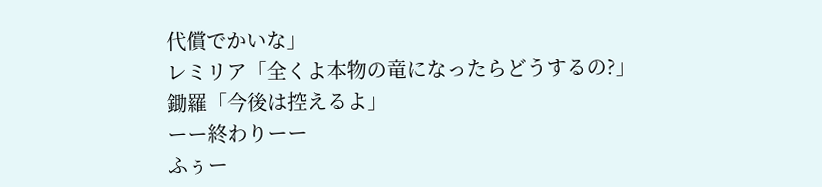代償でかいな」
レミリア「全くよ本物の竜になったらどうするの?」
鋤羅「今後は控えるよ」
ーー終わりーー
ふぅー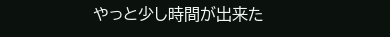やっと少し時間が出来た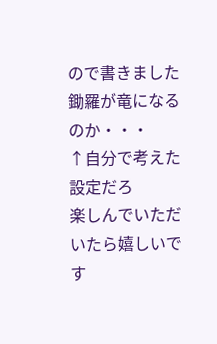ので書きました
鋤羅が竜になるのか・・・
↑自分で考えた設定だろ
楽しんでいただいたら嬉しいです